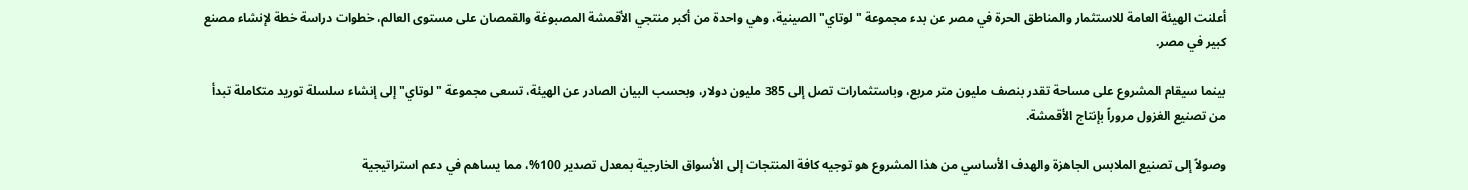أعلنت الهيئة العامة للاستثمار والمناطق الحرة في مصر عن بدء مجموعة "لوتاي" الصينية، وهي واحدة من أكبر منتجي الأقمشة المصبوغة والقمصان على مستوى العالم، خطوات دراسة خطة لإنشاء مصنع كبير في مصر.

بينما سيقام المشروع على مساحة تقدر بنصف مليون متر مربع، وباستثمارات تصل إلى 385 مليون دولار، وبحسب البيان الصادر عن الهيئة، تسعى مجموعة "لوتاي" إلى إنشاء سلسلة توريد متكاملة تبدأ من تصنيع الغزول مروراً بإنتاج الأقمشة.

وصولاً إلى تصنيع الملابس الجاهزة والهدف الأساسي من هذا المشروع هو توجيه كافة المنتجات إلى الأسواق الخارجية بمعدل تصدير 100%، مما يساهم في دعم استراتيجية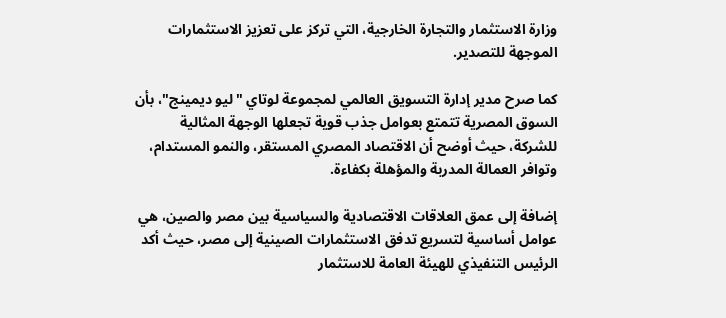وزارة الاستثمار والتجارة الخارجية، التي تركز على تعزيز الاستثمارات الموجهة للتصدير.

كما صرح مدير إدارة التسويق العالمي لمجموعة لوتاي "ليو ديمينج"، بأن السوق المصرية تتمتع بعوامل جذب قوية تجعلها الوجهة المثالية للشركة، حيث أوضح أن الاقتصاد المصري المستقر، والنمو المستدام، وتوافر العمالة المدربة والمؤهلة بكفاءة.

إضافة إلى عمق العلاقات الاقتصادية والسياسية بين مصر والصين، هي عوامل أساسية لتسريع تدفق الاستثمارات الصينية إلى مصر، حيث أكد الرئيس التنفيذي للهيئة العامة للاستثمار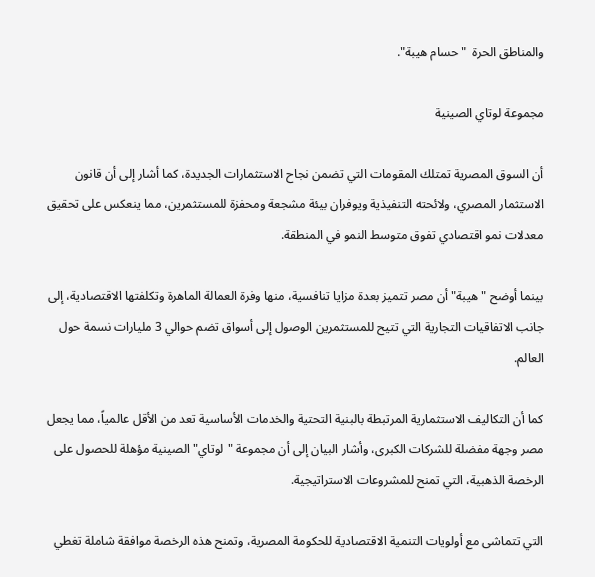والمناطق الحرة  "حسام هيبة".

مجموعة لوتاي الصينية

أن السوق المصرية تمتلك المقومات التي تضمن نجاح الاستثمارات الجديدة، كما أشار إلى أن قانون الاستثمار المصري، ولائحته التنفيذية ويوفران بيئة مشجعة ومحفزة للمستثمرين، مما ينعكس على تحقيق معدلات نمو اقتصادي تفوق متوسط النمو في المنطقة.

بينما أوضح "هيبة" أن مصر تتميز بعدة مزايا تنافسية، منها وفرة العمالة الماهرة وتكلفتها الاقتصادية، إلى جانب الاتفاقيات التجارية التي تتيح للمستثمرين الوصول إلى أسواق تضم حوالي 3 مليارات نسمة حول العالم.

كما أن التكاليف الاستثمارية المرتبطة بالبنية التحتية والخدمات الأساسية تعد من الأقل عالمياً، مما يجعل مصر وجهة مفضلة للشركات الكبرى، وأشار البيان إلى أن مجموعة "لوتاي" الصينية مؤهلة للحصول على الرخصة الذهبية، التي تمنح للمشروعات الاستراتيجية.

التي تتماشى مع أولويات التنمية الاقتصادية للحكومة المصرية، وتمنح هذه الرخصة موافقة شاملة تغطي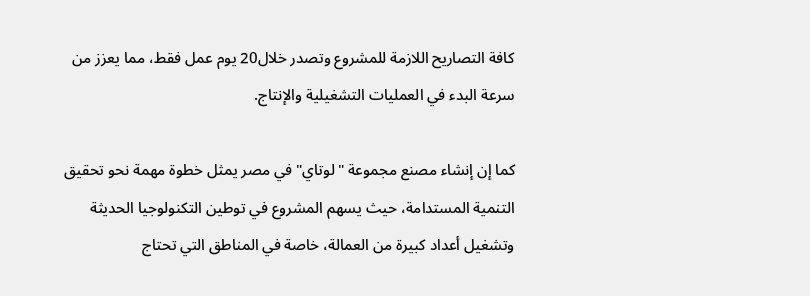كافة التصاريح اللازمة للمشروع وتصدر خلال20 يوم عمل فقط، مما يعزز من سرعة البدء في العمليات التشغيلية والإنتاج.

كما إن إنشاء مصنع مجموعة "لوتاي" في مصر يمثل خطوة مهمة نحو تحقيق التنمية المستدامة، حيث يسهم المشروع في توطين التكنولوجيا الحديثة وتشغيل أعداد كبيرة من العمالة، خاصة في المناطق التي تحتاج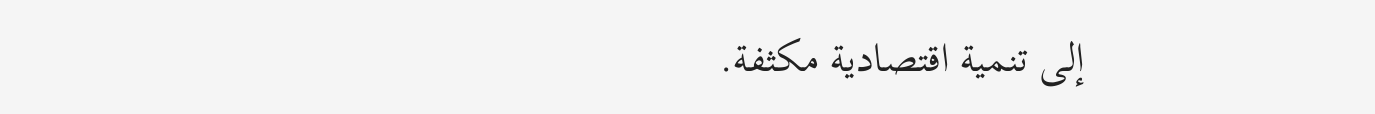إلى تنمية اقتصادية مكثفة.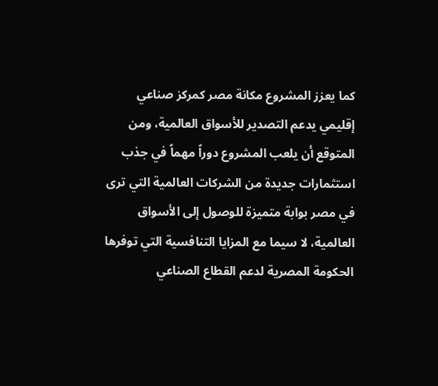كما يعزز المشروع مكانة مصر كمركز صناعي إقليمي يدعم التصدير للأسواق العالمية، ومن المتوقع أن يلعب المشروع دوراً مهماً في جذب استثمارات جديدة من الشركات العالمية التي ترى في مصر بوابة متميزة للوصول إلى الأسواق العالمية، لا سيما مع المزايا التنافسية التي توفرها الحكومة المصرية لدعم القطاع الصناعي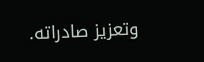وتعزيز صادراته.